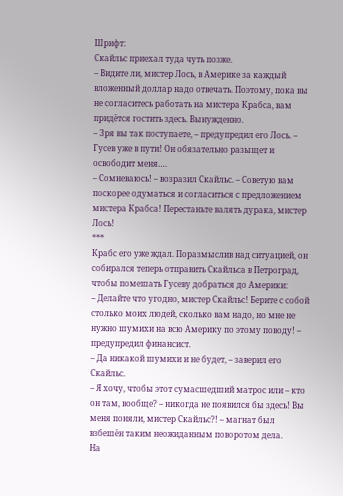Шрифт:
Скайльс приехал туда чуть позже.
– Видите ли, мистер Лось, в Америке за каждый вложенный доллар надо отвечать. Поэтому, пока вы не согласитесь работать на мистера Крабса, вам придётся гостить здесь. Вынужденно.
– Зря вы так поступаете, – предупредил его Лось. – Гусев уже в пути! Он обязательно разыщет и освободит меня….
– Сомневаюсь! – возразил Скайльс. – Советую вам поскорее одуматься и согласиться с предложением мистера Крабса! Перестаньте валять дурака, мистер Лось!
***
Крабс его уже ждал. Поразмыслив над ситуацией, он собирался теперь отправить Скайльса в Петроград, чтобы помешать Гусеву добраться до Америки:
– Делайте что угодно, мистер Скайльс! Берите с собой столько моих людей, сколько вам надо, но мне не нужно шумихи на всю Америку по этому поводу! – предупредил финансист.
– Да никакой шумихи и не будет, – заверил его Скайльс.
– Я хочу, чтобы этот сумасшедший матрос или – кто он там, вообще? – никогда не появился бы здесь! Вы меня поняли, мистер Скайльс?! – магнат был взбешён таким неожиданным поворотом дела.
На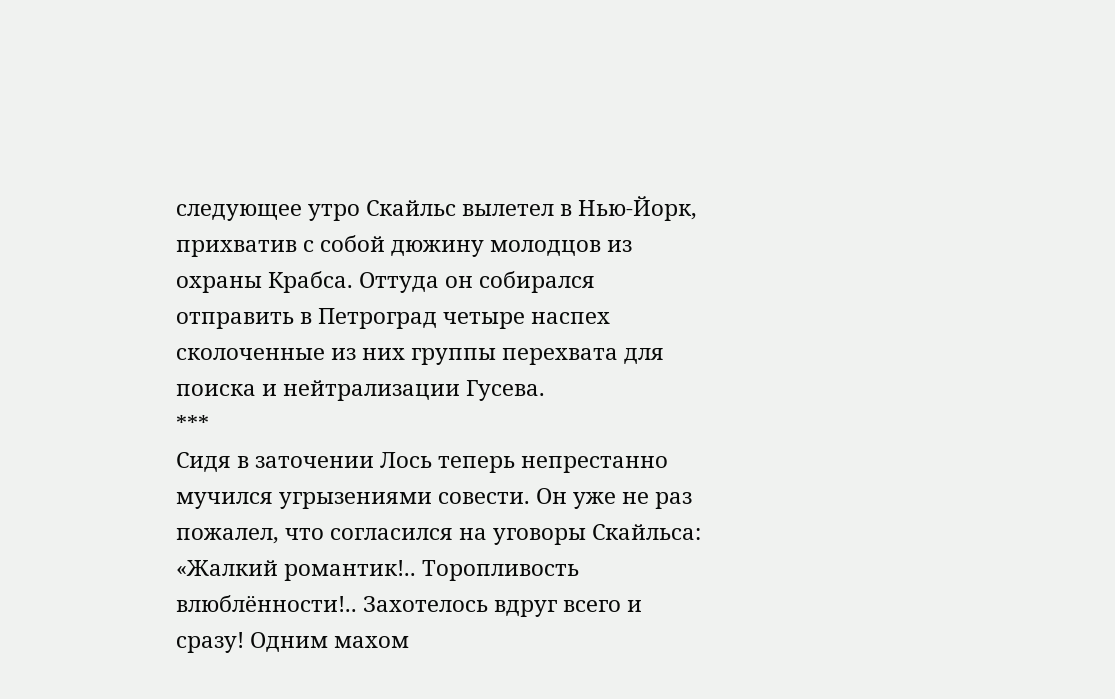следующее утро Скайльс вылетел в Нью-Йорк, прихватив с собой дюжину молодцов из охраны Крабса. Оттуда он собирался отправить в Петроград четыре наспех сколоченные из них группы перехвата для поиска и нейтрализации Гусева.
***
Сидя в заточении Лось теперь непрестанно мучился угрызениями совести. Он уже не раз пожалел, что согласился на уговоры Скайльса:
«Жалкий романтик!.. Торопливость влюблённости!.. Захотелось вдруг всего и сразу! Одним махом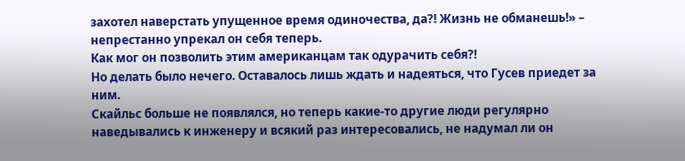захотел наверстать упущенное время одиночества, да?! Жизнь не обманешь!» – непрестанно упрекал он себя теперь.
Как мог он позволить этим американцам так одурачить себя?!
Но делать было нечего. Оставалось лишь ждать и надеяться, что Гусев приедет за ним.
Скайльс больше не появлялся, но теперь какие-то другие люди регулярно наведывались к инженеру и всякий раз интересовались, не надумал ли он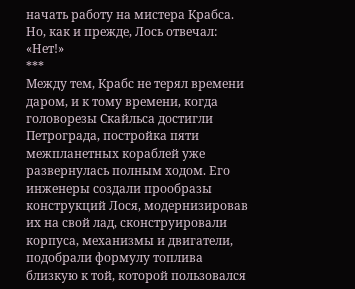начать работу на мистера Крабса. Но, как и прежде, Лось отвечал: «Нет!»
***
Между тем, Крабс не терял времени даром, и к тому времени, когда головорезы Скайльса достигли Петрограда, постройка пяти межпланетных кораблей уже развернулась полным ходом. Его инженеры создали прообразы конструкций Лося, модернизировав их на свой лад, сконструировали корпуса, механизмы и двигатели, подобрали формулу топлива близкую к той, которой пользовался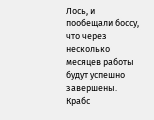Лось, и пообещали боссу, что через несколько месяцев работы будут успешно завершены.
Крабс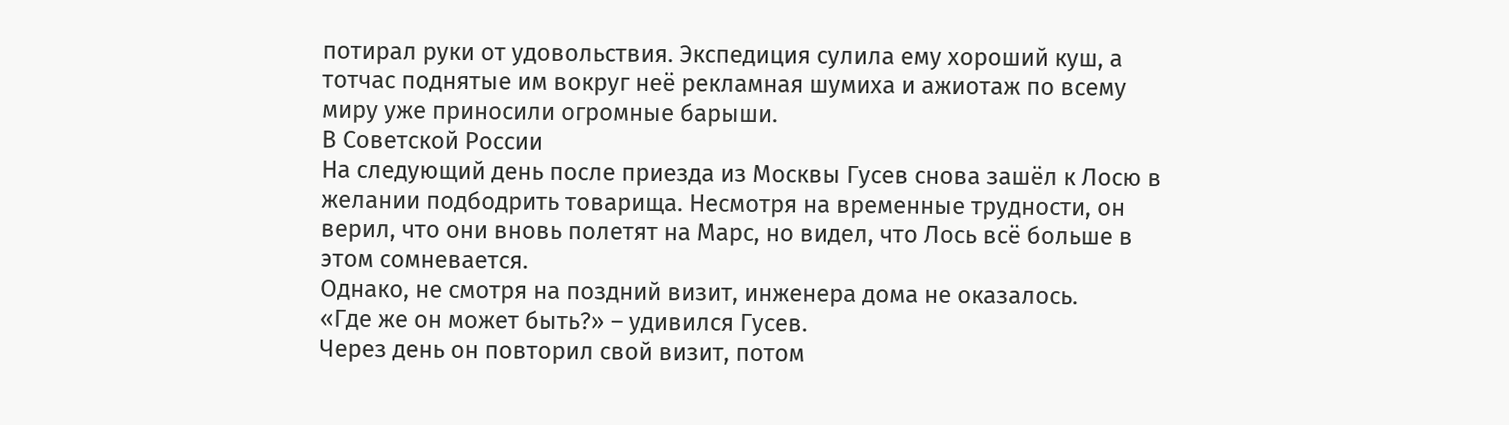потирал руки от удовольствия. Экспедиция сулила ему хороший куш, а тотчас поднятые им вокруг неё рекламная шумиха и ажиотаж по всему миру уже приносили огромные барыши.
В Советской России
На следующий день после приезда из Москвы Гусев снова зашёл к Лосю в желании подбодрить товарища. Несмотря на временные трудности, он верил, что они вновь полетят на Марс, но видел, что Лось всё больше в этом сомневается.
Однако, не смотря на поздний визит, инженера дома не оказалось.
«Где же он может быть?» – удивился Гусев.
Через день он повторил свой визит, потом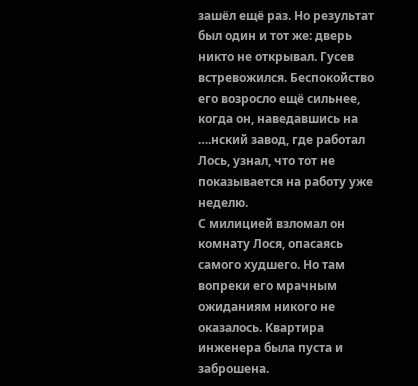зашёл ещё раз. Но результат был один и тот же: дверь никто не открывал. Гусев встревожился. Беспокойство его возросло ещё сильнее, когда он, наведавшись на ….нский завод, где работал Лось, узнал, что тот не показывается на работу уже неделю.
С милицией взломал он комнату Лося, опасаясь самого худшего. Но там вопреки его мрачным ожиданиям никого не оказалось. Квартира инженера была пуста и заброшена.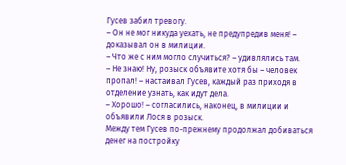Гусев забил тревогу.
– Он не мог никуда уехать, не предупредив меня! – доказывал он в милиции.
– Что же с ним могло случиться? – удивлялись там.
– Не знаю! Ну, розыск объявите хотя бы – человек пропал! – настаивал Гусев, каждый раз приходя в отделение узнать, как идут дела.
– Хорошо! – согласились, наконец, в милиции и объявили Лося в розыск.
Между тем Гусев по-прежнему продолжал добиваться денег на постройку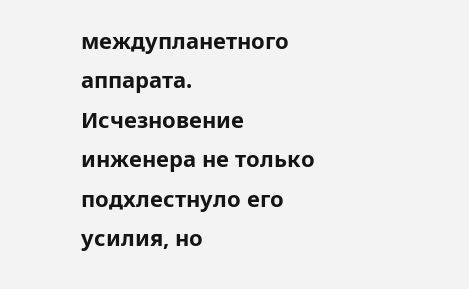междупланетного аппарата. Исчезновение инженера не только подхлестнуло его усилия, но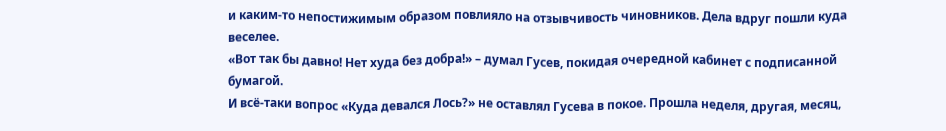и каким-то непостижимым образом повлияло на отзывчивость чиновников. Дела вдруг пошли куда веселее.
«Вот так бы давно! Нет худа без добра!» – думал Гусев, покидая очередной кабинет с подписанной бумагой.
И всё-таки вопрос «Куда девался Лось?» не оставлял Гусева в покое. Прошла неделя, другая, месяц,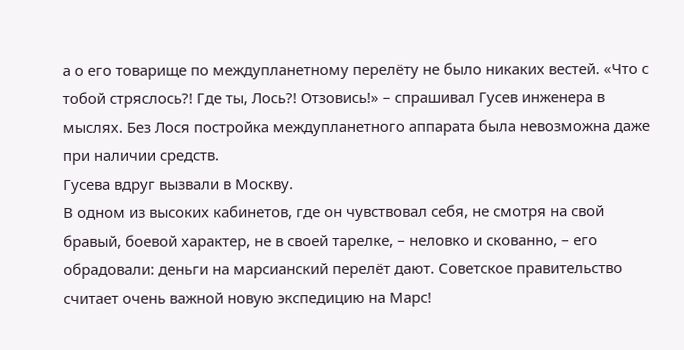а о его товарище по междупланетному перелёту не было никаких вестей. «Что с тобой стряслось?! Где ты, Лось?! Отзовись!» – спрашивал Гусев инженера в мыслях. Без Лося постройка междупланетного аппарата была невозможна даже при наличии средств.
Гусева вдруг вызвали в Москву.
В одном из высоких кабинетов, где он чувствовал себя, не смотря на свой бравый, боевой характер, не в своей тарелке, – неловко и скованно, – его обрадовали: деньги на марсианский перелёт дают. Советское правительство считает очень важной новую экспедицию на Марс!